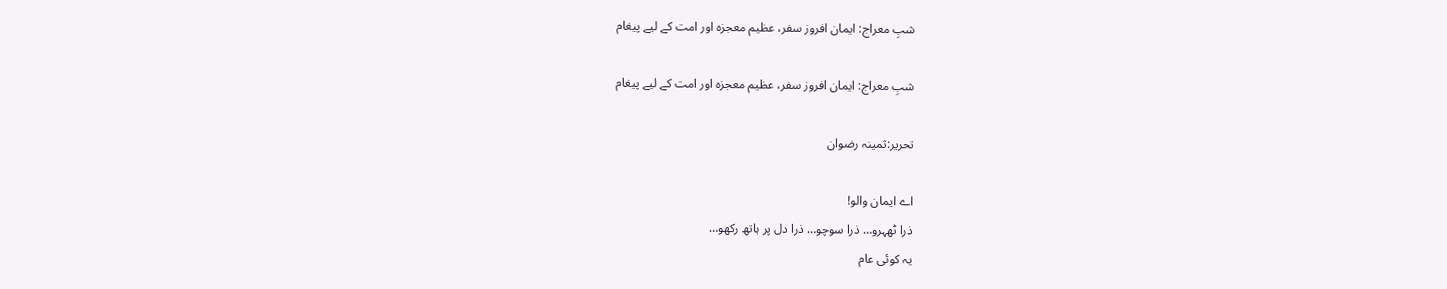شبِ معراج: ایمان افروز سفر، عظیم معجزہ اور امت کے لیے پیغام

شبِ معراج: ایمان افروز سفر، عظیم معجزہ اور امت کے لیے پیغام

تحریر:ثمینہ رضوان

اے ایمان والو!
ذرا ٹھہرو… ذرا سوچو… ذرا دل پر ہاتھ رکھو…
یہ کوئی عام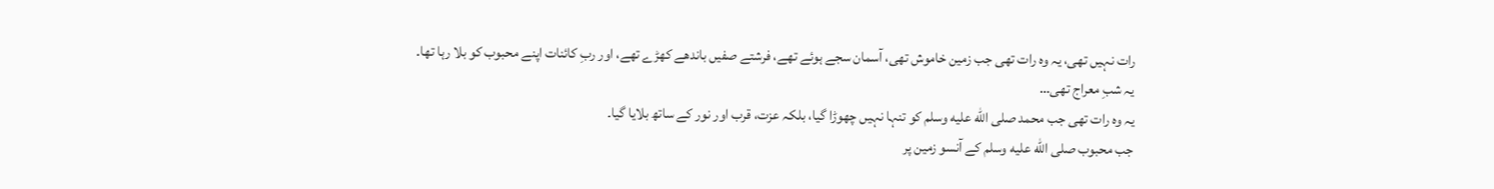رات نہیں تھی، یہ وہ رات تھی جب زمین خاموش تھی، آسمان سجے ہوئے تھے، فرشتے صفیں باندھے کھڑے تھے، اور ربِ کائنات اپنے محبوب کو بلا رہا تھا۔
یہ شبِ معراج تھی…
یہ وہ رات تھی جب محمد صلى الله عليه وسلم کو تنہا نہیں چھوڑا گیا، بلکہ عزت، قرب اور نور کے ساتھ بلایا گیا۔
جب محبوب صلى الله عليه وسلم کے آنسو زمین پر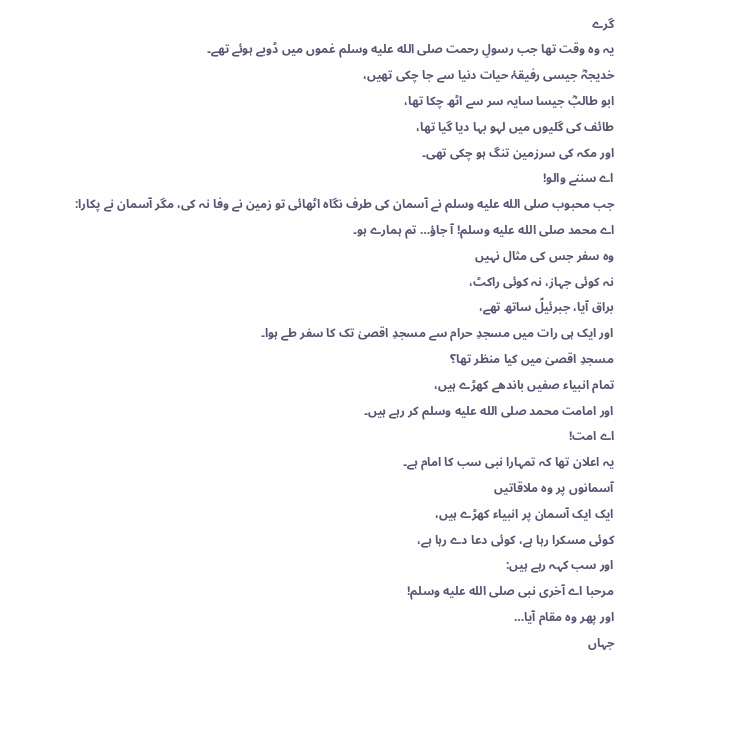گرے
یہ وہ وقت تھا جب رسولِ رحمت صلى الله عليه وسلم غموں میں ڈوبے ہوئے تھے۔
خدیجہؓ جیسی رفیقۂ حیات دنیا سے جا چکی تھیں،
ابو طالبؓ جیسا سایہ سر سے اٹھ چکا تھا،
طائف کی گلیوں میں لہو بہا دیا گیا تھا،
اور مکہ کی سرزمین تنگ ہو چکی تھی۔
اے سننے والو!
جب محبوب صلى الله عليه وسلم نے آسمان کی طرف نگاہ اٹھائی تو زمین نے وفا نہ کی، مگر آسمان نے پکارا:
اے محمد صلى الله عليه وسلم! آ جاؤ… تم ہمارے ہو۔
وہ سفر جس کی مثال نہیں
نہ کوئی جہاز، نہ کوئی راکٹ،
براق آیا، جبرئیلؑ ساتھ تھے،
اور ایک ہی رات میں مسجدِ حرام سے مسجدِ اقصیٰ تک کا سفر طے ہوا۔
مسجدِ اقصیٰ میں کیا منظر تھا؟
تمام انبیاء صفیں باندھے کھڑے ہیں،
اور امامت محمد صلى الله عليه وسلم کر رہے ہیں۔
اے امت!
یہ اعلان تھا کہ تمہارا نبی سب کا امام ہے۔
آسمانوں پر وہ ملاقاتیں
ایک ایک آسمان پر انبیاء کھڑے ہیں،
کوئی مسکرا رہا ہے، کوئی دعا دے رہا ہے،
اور سب کہہ رہے ہیں:
مرحبا اے آخری نبی صلى الله عليه وسلم!
اور پھر وہ مقام آیا…
جہاں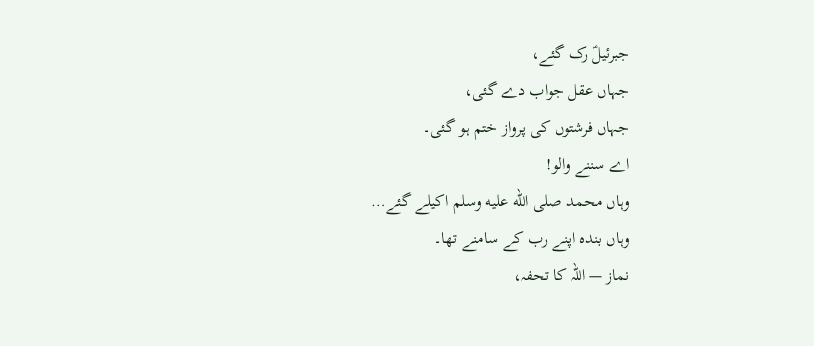جبرئیلؑ رک گئے،
جہاں عقل جواب دے گئی،
جہاں فرشتوں کی پرواز ختم ہو گئی۔
اے سننے والو!
وہاں محمد صلى الله عليه وسلم اکیلے گئے…
وہاں بندہ اپنے رب کے سامنے تھا۔
نماز — اللہ کا تحفہ،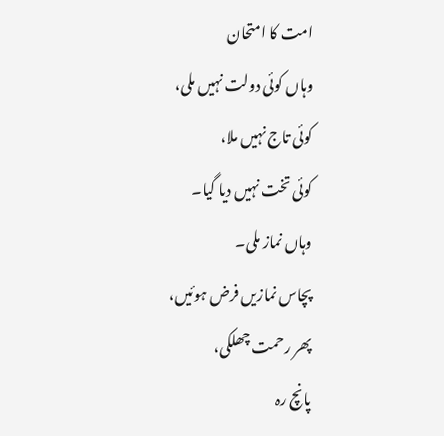امت کا امتحان
وہاں کوئی دولت نہیں ملی،
کوئی تاج نہیں ملا،
کوئی تخت نہیں دیا گیا۔
وہاں نماز ملی۔
پچاس نمازیں فرض ہوئیں،
پھر رحمت چھلکی،
پانچ رہ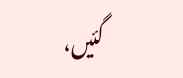گئیں،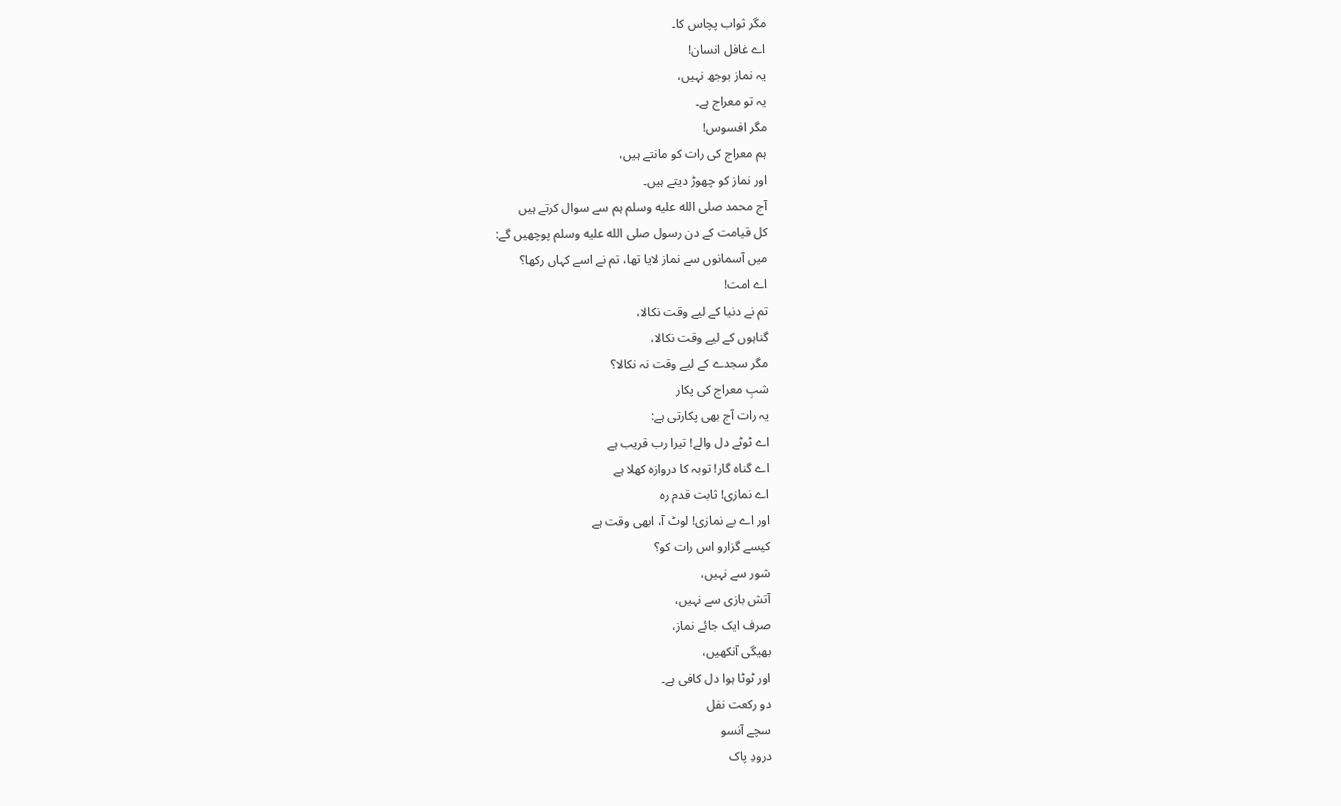مگر ثواب پچاس کا۔
اے غافل انسان!
یہ نماز بوجھ نہیں،
یہ تو معراج ہے۔
مگر افسوس!
ہم معراج کی رات کو مانتے ہیں،
اور نماز کو چھوڑ دیتے ہیں۔
آج محمد صلى الله عليه وسلم ہم سے سوال کرتے ہیں
کل قیامت کے دن رسول صلى الله عليه وسلم پوچھیں گے:
میں آسمانوں سے نماز لایا تھا، تم نے اسے کہاں رکھا؟
اے امت!
تم نے دنیا کے لیے وقت نکالا،
گناہوں کے لیے وقت نکالا،
مگر سجدے کے لیے وقت نہ نکالا؟
شبِ معراج کی پکار
یہ رات آج بھی پکارتی ہے:
اے ٹوٹے دل والے! تیرا رب قریب ہے
اے گناہ گار! توبہ کا دروازہ کھلا ہے
اے نمازی! ثابت قدم رہ
اور اے بے نمازی! لوٹ آ، ابھی وقت ہے
کیسے گزارو اس رات کو؟
شور سے نہیں،
آتش بازی سے نہیں،
صرف ایک جائے نماز،
بھیگی آنکھیں،
اور ٹوٹا ہوا دل کافی ہے۔
دو رکعت نفل
سچے آنسو
درودِ پاک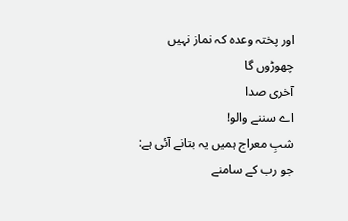اور پختہ وعدہ کہ نماز نہیں چھوڑوں گا
آخری صدا
اے سننے والو!
شبِ معراج ہمیں یہ بتانے آئی ہے:
جو رب کے سامنے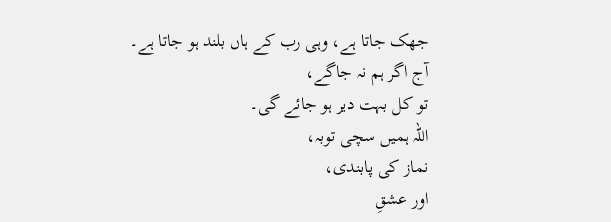جھک جاتا ہے، وہی رب کے ہاں بلند ہو جاتا ہے۔
آج اگر ہم نہ جاگے،
تو کل بہت دیر ہو جائے گی۔
اللہ ہمیں سچی توبہ،
نماز کی پابندی،
اور عشقِ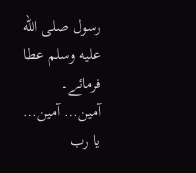رسول صلى الله عليه وسلم عطا فرمائے۔
آمین… آمین… یا رب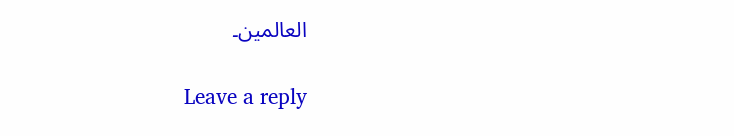العالمین۔

Leave a reply